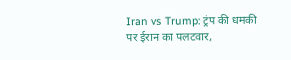Iran vs Trump: ट्रंप की धमकी पर ईरान का पलटवार,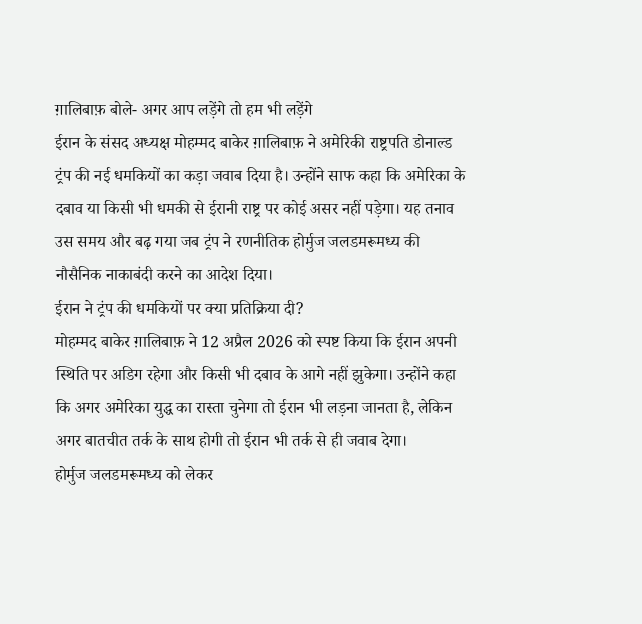ग़ालिबाफ़ बोले- अगर आप लड़ेंगे तो हम भी लड़ेंगे
ईरान के संसद अध्यक्ष मोहम्मद बाकेर ग़ालिबाफ़ ने अमेरिकी राष्ट्रपति डोनाल्ड ट्रंप की नई धमकियों का कड़ा जवाब दिया है। उन्होंने साफ कहा कि अमेरिका के दबाव या किसी भी धमकी से ईरानी राष्ट्र पर कोई असर नहीं पड़ेगा। यह तनाव उस समय और बढ़ गया जब ट्रंप ने रणनीतिक होर्मुज जलडमरूमध्य की नौसैनिक नाकाबंदी करने का आदेश दिया।
ईरान ने ट्रंप की धमकियों पर क्या प्रतिक्रिया दी?
मोहम्मद बाकेर ग़ालिबाफ़ ने 12 अप्रैल 2026 को स्पष्ट किया कि ईरान अपनी स्थिति पर अडिग रहेगा और किसी भी दबाव के आगे नहीं झुकेगा। उन्होंने कहा कि अगर अमेरिका युद्ध का रास्ता चुनेगा तो ईरान भी लड़ना जानता है, लेकिन अगर बातचीत तर्क के साथ होगी तो ईरान भी तर्क से ही जवाब देगा।
होर्मुज जलडमरूमध्य को लेकर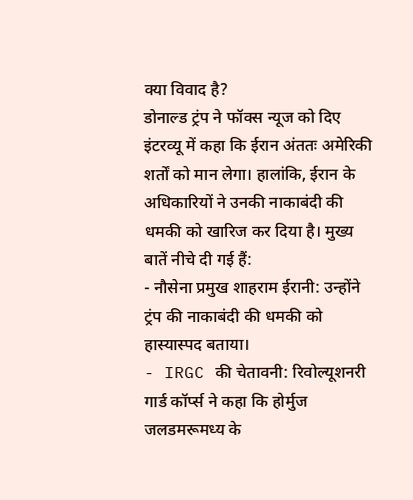क्या विवाद है?
डोनाल्ड ट्रंप ने फॉक्स न्यूज को दिए इंटरव्यू में कहा कि ईरान अंततः अमेरिकी शर्तों को मान लेगा। हालांकि, ईरान के अधिकारियों ने उनकी नाकाबंदी की धमकी को खारिज कर दिया है। मुख्य बातें नीचे दी गई हैं:
- नौसेना प्रमुख शाहराम ईरानी: उन्होंने ट्रंप की नाकाबंदी की धमकी को हास्यास्पद बताया।
- IRGC की चेतावनी: रिवोल्यूशनरी गार्ड कॉर्प्स ने कहा कि होर्मुज जलडमरूमध्य के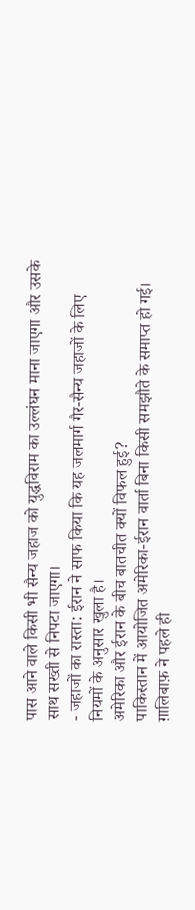पास आने वाले किसी भी सैन्य जहाज को युद्धविराम का उल्लंघन माना जाएगा और उसके साथ सख्ती से निपटा जाएगा।
- जहाजों का रास्ता: ईरान ने साफ किया कि यह जलमार्ग गैर-सैन्य जहाजों के लिए नियमों के अनुसार खुला है।
अमेरिका और ईरान के बीच बातचीत क्यों विफल हुई?
पाकिस्तान में आयोजित अमेरिका-ईरान वार्ता बिना किसी समझौते के समाप्त हो गई। ग़ालिबाफ़ ने पहले ही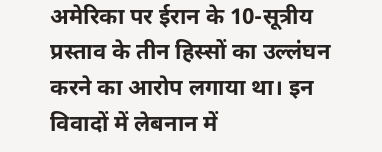अमेरिका पर ईरान के 10-सूत्रीय प्रस्ताव के तीन हिस्सों का उल्लंघन करने का आरोप लगाया था। इन विवादों में लेबनान में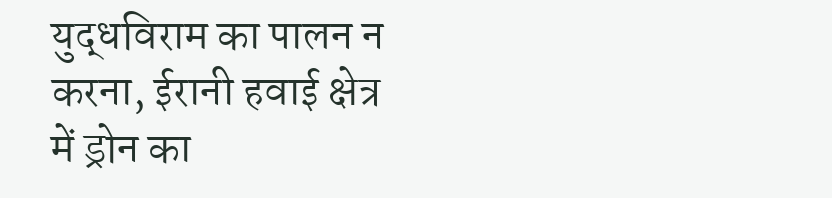युद्धविराम का पालन न करना, ईरानी हवाई क्षेत्र में ड्रोन का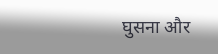घुसना और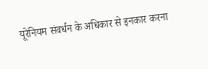यूरेनियम संवर्धन के अधिकार से इनकार करना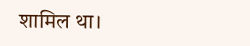शामिल था।